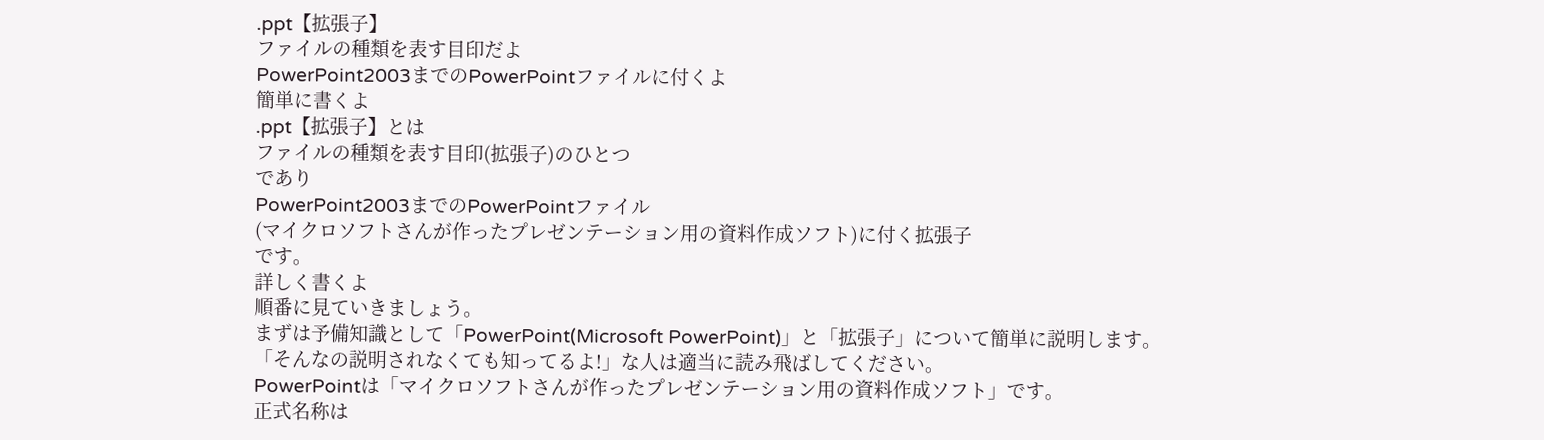.ppt【拡張子】
ファイルの種類を表す目印だよ
PowerPoint2003までのPowerPointファイルに付くよ
簡単に書くよ
.ppt【拡張子】とは
ファイルの種類を表す目印(拡張子)のひとつ
であり
PowerPoint2003までのPowerPointファイル
(マイクロソフトさんが作ったプレゼンテーション用の資料作成ソフト)に付く拡張子
です。
詳しく書くよ
順番に見ていきましょう。
まずは予備知識として「PowerPoint(Microsoft PowerPoint)」と「拡張子」について簡単に説明します。
「そんなの説明されなくても知ってるよ!」な人は適当に読み飛ばしてください。
PowerPointは「マイクロソフトさんが作ったプレゼンテーション用の資料作成ソフト」です。
正式名称は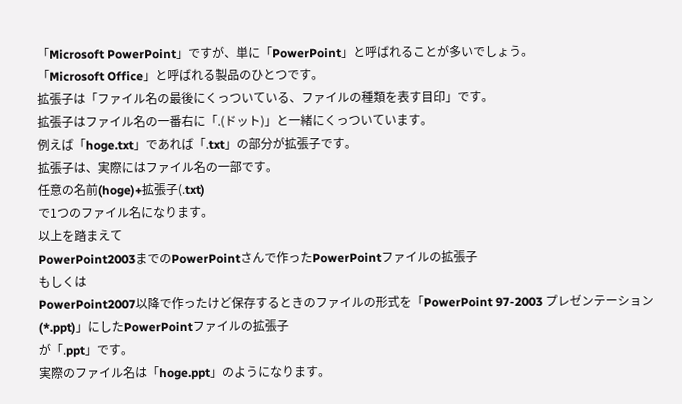「Microsoft PowerPoint」ですが、単に「PowerPoint」と呼ばれることが多いでしょう。
「Microsoft Office」と呼ばれる製品のひとつです。
拡張子は「ファイル名の最後にくっついている、ファイルの種類を表す目印」です。
拡張子はファイル名の一番右に「.(ドット)」と一緒にくっついています。
例えば「hoge.txt」であれば「.txt」の部分が拡張子です。
拡張子は、実際にはファイル名の一部です。
任意の名前(hoge)+拡張子(.txt)
で1つのファイル名になります。
以上を踏まえて
PowerPoint2003までのPowerPointさんで作ったPowerPointファイルの拡張子
もしくは
PowerPoint2007以降で作ったけど保存するときのファイルの形式を「PowerPoint 97-2003 プレゼンテーション(*.ppt)」にしたPowerPointファイルの拡張子
が「.ppt」です。
実際のファイル名は「hoge.ppt」のようになります。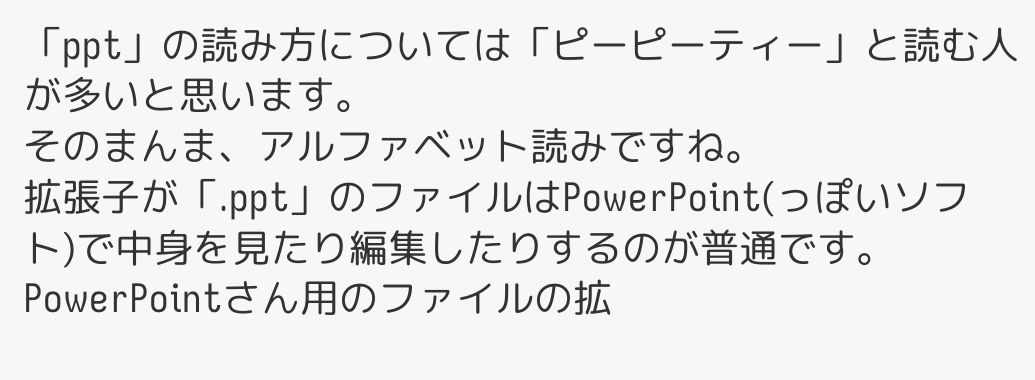「ppt」の読み方については「ピーピーティー」と読む人が多いと思います。
そのまんま、アルファベット読みですね。
拡張子が「.ppt」のファイルはPowerPoint(っぽいソフト)で中身を見たり編集したりするのが普通です。
PowerPointさん用のファイルの拡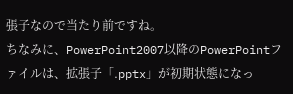張子なので当たり前ですね。
ちなみに、PowerPoint2007以降のPowerPointファイルは、拡張子「.pptx」が初期状態になっ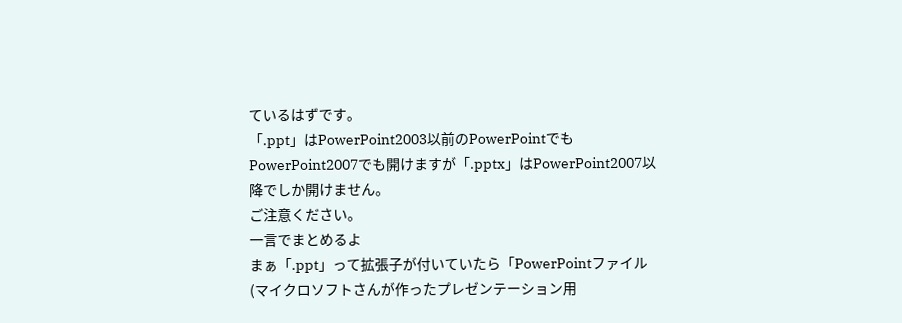ているはずです。
「.ppt」はPowerPoint2003以前のPowerPointでもPowerPoint2007でも開けますが「.pptx」はPowerPoint2007以降でしか開けません。
ご注意ください。
一言でまとめるよ
まぁ「.ppt」って拡張子が付いていたら「PowerPointファイル
(マイクロソフトさんが作ったプレゼンテーション用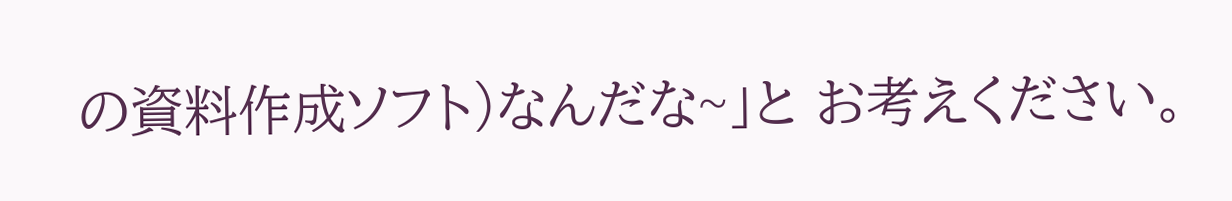の資料作成ソフト)なんだな~」と お考えください。